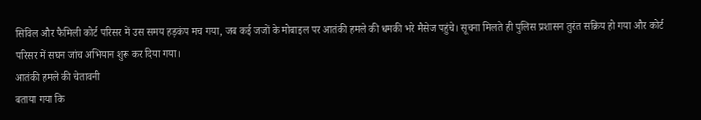सिविल और फैमिली कोर्ट परिसर में उस समय हड़कंप मच गया, जब कई जजों के मोबाइल पर आतंकी हमले की धमकी भरे मैसेज पहुंचे। सूचना मिलते ही पुलिस प्रशासन तुरंत सक्रिय हो गया और कोर्ट परिसर में सघन जांच अभियान शुरू कर दिया गया।
आतंकी हमले की चेतावनी
बताया गया कि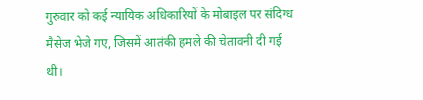गुरुवार को कई न्यायिक अधिकारियों के मोबाइल पर संदिग्ध मैसेज भेजे गए, जिसमें आतंकी हमले की चेतावनी दी गई थी।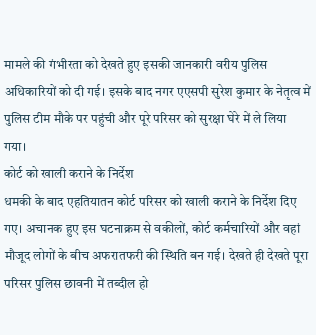मामले की गंभीरता को देखते हुए इसकी जानकारी वरीय पुलिस अधिकारियों को दी गई। इसके बाद नगर एएसपी सुरेश कुमार के नेतृत्व में पुलिस टीम मौके पर पहुंची और पूरे परिसर को सुरक्षा घेरे में ले लिया गया।
कोर्ट को खाली कराने के निर्देश
धमकी के बाद एहतियातन कोर्ट परिसर को खाली कराने के निर्देश दिए गए। अचानक हुए इस घटनाक्रम से वकीलों, कोर्ट कर्मचारियों और वहां मौजूद लोगों के बीच अफरातफरी की स्थिति बन गई। देखते ही देखते पूरा परिसर पुलिस छावनी में तब्दील हो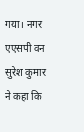गया। नगर एएसपी वन सुरेश कुमार ने कहा कि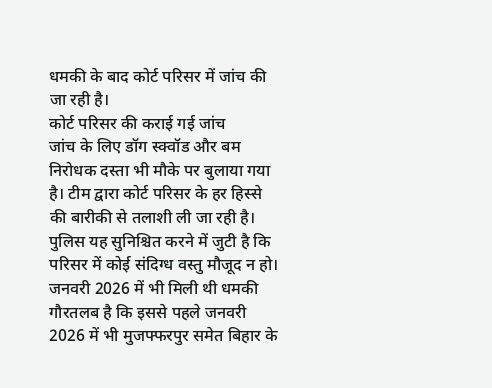धमकी के बाद कोर्ट परिसर में जांच की जा रही है।
कोर्ट परिसर की कराई गई जांच
जांच के लिए डॉग स्क्वॉड और बम निरोधक दस्ता भी मौके पर बुलाया गया है। टीम द्वारा कोर्ट परिसर के हर हिस्से की बारीकी से तलाशी ली जा रही है। पुलिस यह सुनिश्चित करने में जुटी है कि परिसर में कोई संदिग्ध वस्तु मौजूद न हो।
जनवरी 2026 में भी मिली थी धमकी
गौरतलब है कि इससे पहले जनवरी 2026 में भी मुजफ्फरपुर समेत बिहार के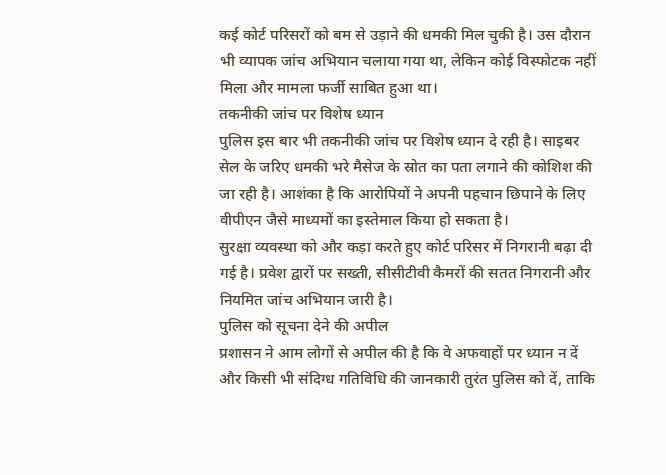कई कोर्ट परिसरों को बम से उड़ाने की धमकी मिल चुकी है। उस दौरान भी व्यापक जांच अभियान चलाया गया था, लेकिन कोई विस्फोटक नहीं मिला और मामला फर्जी साबित हुआ था।
तकनीकी जांच पर विशेष ध्यान
पुलिस इस बार भी तकनीकी जांच पर विशेष ध्यान दे रही है। साइबर सेल के जरिए धमकी भरे मैसेज के स्रोत का पता लगाने की कोशिश की जा रही है। आशंका है कि आरोपियों ने अपनी पहचान छिपाने के लिए वीपीएन जैसे माध्यमों का इस्तेमाल किया हो सकता है।
सुरक्षा व्यवस्था को और कड़ा करते हुए कोर्ट परिसर में निगरानी बढ़ा दी गई है। प्रवेश द्वारों पर सख्ती, सीसीटीवी कैमरों की सतत निगरानी और नियमित जांच अभियान जारी है।
पुलिस को सूचना देने की अपील
प्रशासन ने आम लोगों से अपील की है कि वे अफवाहों पर ध्यान न दें और किसी भी संदिग्ध गतिविधि की जानकारी तुरंत पुलिस को दें, ताकि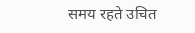समय रहते उचित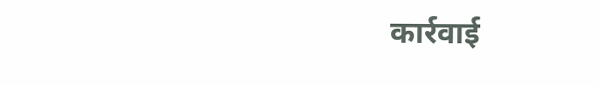कार्रवाई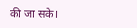की जा सके।